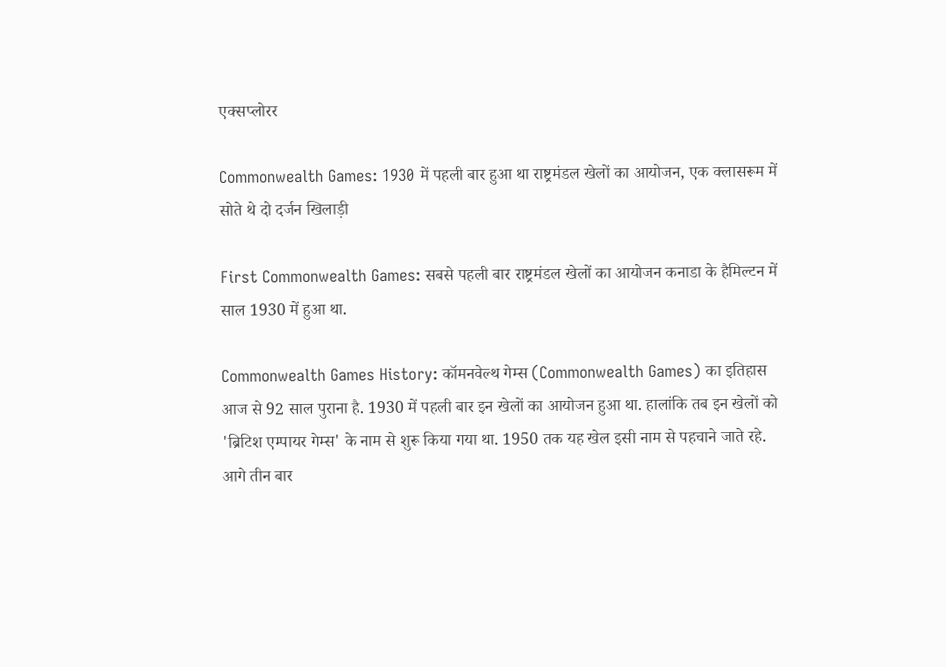एक्सप्लोरर

Commonwealth Games: 1930 में पहली बार हुआ था राष्ट्रमंडल खेलों का आयोजन, एक क्लासरूम में सोते थे दो दर्जन खिलाड़ी

First Commonwealth Games: सबसे पहली बार राष्ट्रमंडल खेलों का आयोजन कनाडा के हैमिल्टन में साल 1930 में हुआ था.

Commonwealth Games History: कॉमनवेल्थ गेम्स (Commonwealth Games) का इतिहास आज से 92 साल पुराना है. 1930 में पहली बार इन खेलों का आयोजन हुआ था. हालांकि तब इन खेलों को 'ब्रिटिश एम्पायर गेम्स' के नाम से शुरू किया गया था. 1950 तक यह खेल इसी नाम से पहचाने जाते रहे. आगे तीन बार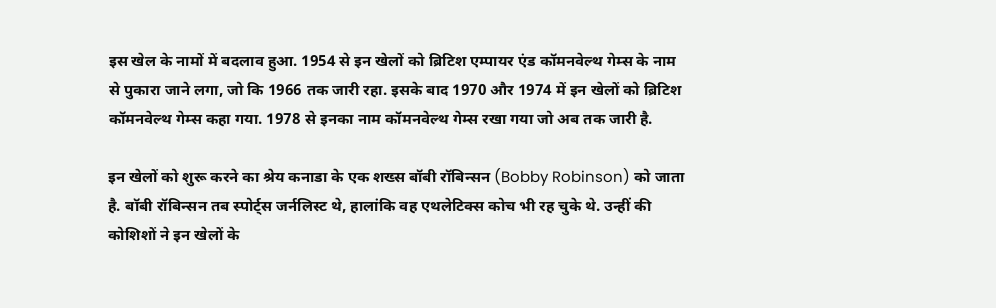इस खेल के नामों में बदलाव हुआ. 1954 से इन खेलों को ब्रिटिश एम्पायर एंड कॉमनवेल्थ गेम्स के नाम से पुकारा जाने लगा, जो कि 1966 तक जारी रहा. इसके बाद 1970 और 1974 में इन खेलों को ब्रिटिश कॉमनवेल्थ गेम्स कहा गया. 1978 से इनका नाम कॉमनवेल्थ गेम्स रखा गया जो अब तक जारी है.

इन खेलों को शुरू करने का श्रेय कनाडा के एक शख्स बॉबी रॉबिन्सन (Bobby Robinson) को जाता है. बॉबी रॉबिन्सन तब स्पोर्ट्स जर्नलिस्ट थे, हालांकि वह एथलेटिक्स कोच भी रह चुके थे. उन्हीं की कोशिशों ने इन खेलों के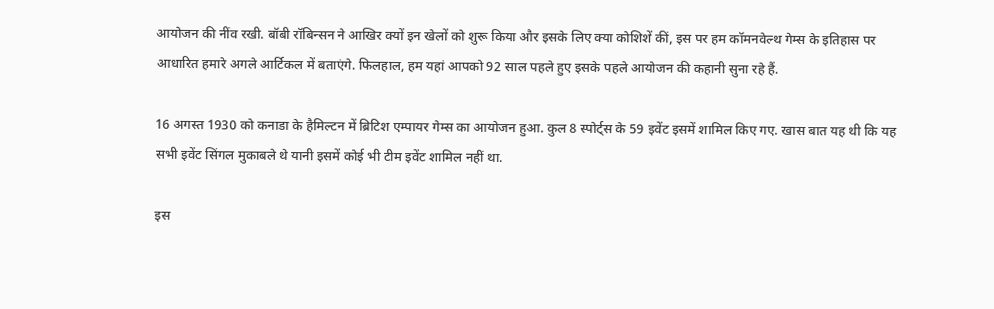आयोजन की नींव रखी. बॉबी रॉबिन्सन ने आखिर क्यों इन खेलों को शुरू किया और इसके लिए क्या कोशिशें कीं, इस पर हम कॉमनवेल्थ गेम्स के इतिहास पर आधारित हमारे अगले आर्टिकल में बताएंगे. फिलहाल, हम यहां आपको 92 साल पहले हुए इसके पहले आयोजन की कहानी सुना रहे हैं.

16 अगस्त 1930 को कनाडा के हैमिल्टन में ब्रिटिश एम्पायर गेम्स का आयोजन हुआ. कुल 8 स्पोर्ट्स के 59 इवेंट इसमें शामिल किए गए. खास बात यह थी कि यह सभी इवेंट सिंगल मुकाबले थे यानी इसमें कोई भी टीम इवेंट शामिल नहीं था.

इस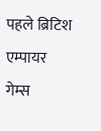पहले ब्रिटिश एम्पायर गेम्स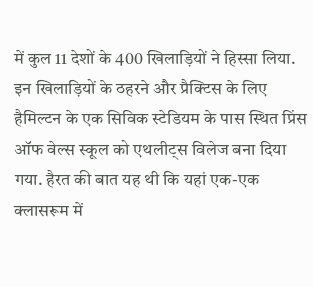में कुल 11 देशों के 400 खिलाड़ियों ने हिस्सा लिया. इन खिलाड़ियों के ठहरने और प्रैक्टिस के लिए हैमिल्टन के एक सिविक स्टेडियम के पास स्थित प्रिंस ऑफ वेल्स स्कूल को एथलीट्स विलेज बना दिया गया. हैरत की बात यह थी कि यहां एक-एक क्लासरूम में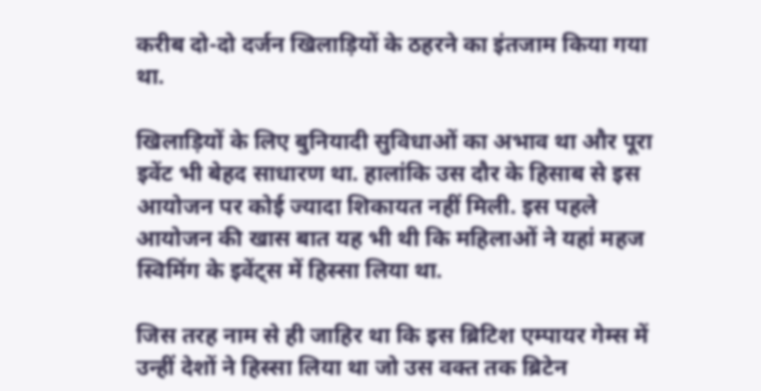करीब दो-दो दर्जन खिलाड़ियों के ठहरने का इंतजाम किया गया था.

खिलाड़ियों के लिए बुनियादी सुविधाओं का अभाव था और पूरा इवेंट भी बेहद साधारण था. हालांकि उस दौर के हिसाब से इस आयोजन पर कोई ज्यादा शिकायत नहीं मिली. इस पहले आयोजन की खास बात यह भी थी कि महिलाओं ने यहां महज स्विमिंग के इवेंट्स में हिस्सा लिया था.

जिस तरह नाम से ही जाहिर था कि इस ब्रिटिश एम्पायर गेम्स में उन्हीं देशों ने हिस्सा लिया था जो उस वक्त तक ब्रिटेन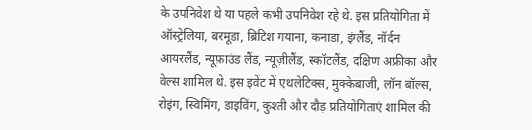के उपनिवेश थे या पहले कभी उपनिवेश रहे थे. इस प्रतियोगिता में ऑस्ट्रेलिया, बरमूडा, ब्रिटिश गयाना, कनाडा, इंग्लैंड, नॉर्दन आयरलैंड, न्यूफ़ाउंड लैंड, न्यूज़ीलैंड, स्कॉटलैंड, दक्षिण अफ्रीका और वेल्स शामिल थे. इस इवेंट में एथलेटिक्स, मुक्केबाजी, लॉन बॉल्स, रोइंग, स्विमिंग, डाइविंग, कुश्ती और दौड़ प्रतियोगिताएं शामिल की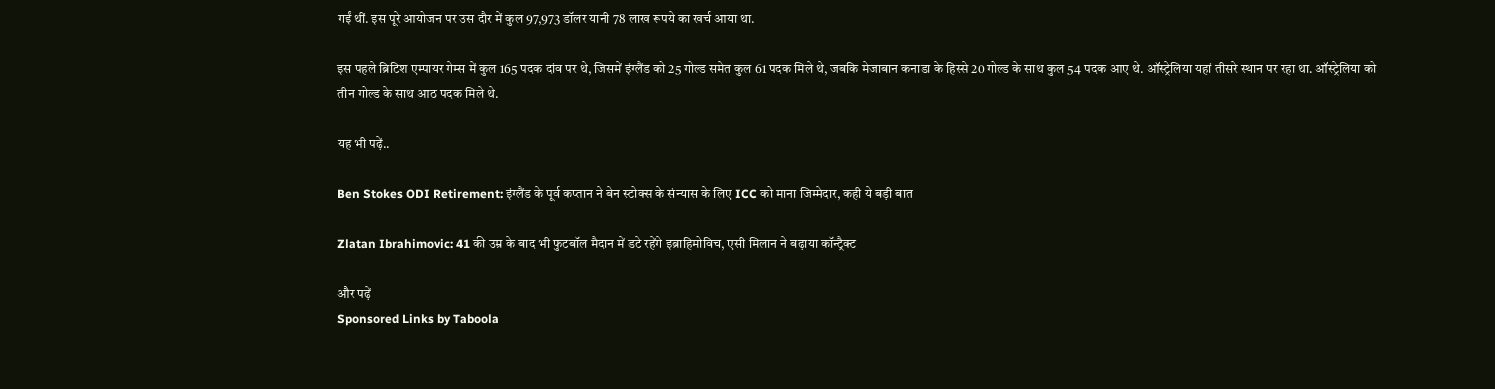गईं थीं. इस पूरे आयोजन पर उस दौर में कुल 97,973 डॉलर यानी 78 लाख रूपये का खर्च आया था.

इस पहले ब्रिटिश एम्पायर गेम्स में कुल 165 पदक दांव पर थे, जिसमें इंग्लैंड को 25 गोल्ड समेत कुल 61 पदक मिले थे, जबकि मेजाबान कनाडा के हिस्से 20 गोल्ड के साथ कुल 54 पदक आए थे. ऑस्ट्रेलिया यहां तीसरे स्थान पर रहा था. ऑस्ट्रेलिया को तीन गोल्ड के साथ आठ पदक मिले थे.

यह भी पढ़ें..

Ben Stokes ODI Retirement: इंग्लैंड के पूर्व कप्तान ने बेन स्टोक्स के संन्यास के लिए ICC को माना जिम्मेदार, कही ये बड़ी बात

Zlatan Ibrahimovic: 41 की उम्र के बाद भी फुटबॉल मैदान में डटे रहेंगे इब्राहिमोविच, एसी मिलान ने बढ़ाया कॉन्ट्रैक्ट

और पढ़ें
Sponsored Links by Taboola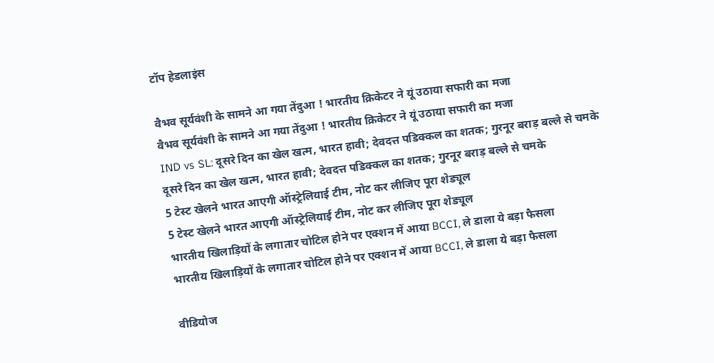टॉप हेडलाइंस

वैभव सूर्यवंशी के सामने आ गया तेंदुआ ! भारतीय क्रिकेटर ने यूं उठाया सफारी का मजा
वैभव सूर्यवंशी के सामने आ गया तेंदुआ ! भारतीय क्रिकेटर ने यूं उठाया सफारी का मजा
IND vs SL: दूसरे दिन का खेल खत्म, भारत हावी; देवदत्त पडिक्कल का शतक; गुरनूर बराड़ बल्ले से चमके
दूसरे दिन का खेल खत्म, भारत हावी; देवदत्त पडिक्कल का शतक; गुरनूर बराड़ बल्ले से चमके
5 टेस्ट खेलने भारत आएगी ऑस्ट्रेलियाई टीम, नोट कर लीजिए पूरा शेड्यूल
5 टेस्ट खेलने भारत आएगी ऑस्ट्रेलियाई टीम, नोट कर लीजिए पूरा शेड्यूल
भारतीय खिलाड़ियों के लगातार चोटिल होने पर एक्शन में आया BCCI, ले डाला ये बड़ा फैसला
भारतीय खिलाड़ियों के लगातार चोटिल होने पर एक्शन में आया BCCI, ले डाला ये बड़ा फैसला

वीडियोज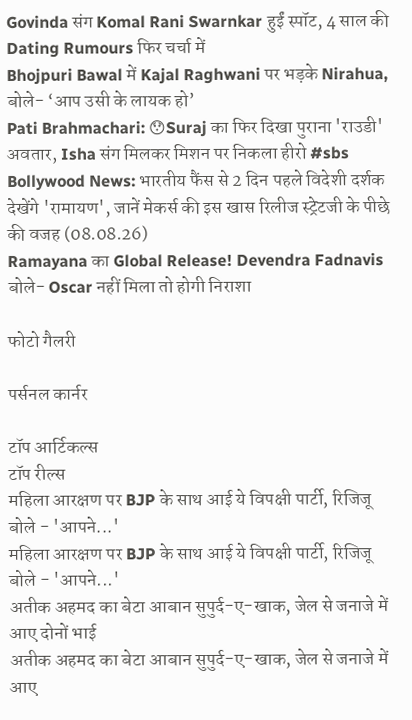Govinda संग Komal Rani Swarnkar हुईं स्पॉट, 4 साल की Dating Rumours फिर चर्चा में
Bhojpuri Bawal में Kajal Raghwani पर भड़के Nirahua, बोले- ‘आप उसी के लायक हो’
Pati Brahmachari: 😯Suraj का फिर दिखा पुराना 'राउडी' अवतार, Isha संग मिलकर मिशन पर निकला हीरो #sbs
Bollywood News: भारतीय फैंस से 2 दिन पहले विदेशी दर्शक देखेंगे 'रामायण', जानें मेकर्स की इस खास रिलीज स्ट्रेटजी के पीछे की वजह (08.08.26)
Ramayana का Global Release! Devendra Fadnavis बोले- Oscar नहीं मिला तो होगी निराशा

फोटो गैलरी

पर्सनल कार्नर

टॉप आर्टिकल्स
टॉप रील्स
महिला आरक्षण पर BJP के साथ आई ये विपक्षी पार्टी, रिजिजू बोले - 'आपने...'
महिला आरक्षण पर BJP के साथ आई ये विपक्षी पार्टी, रिजिजू बोले - 'आपने...'
अतीक अहमद का बेटा आबान सुपुर्द-ए-खाक, जेल से जनाजे में आए दोनों भाई
अतीक अहमद का बेटा आबान सुपुर्द-ए-खाक, जेल से जनाजे में आए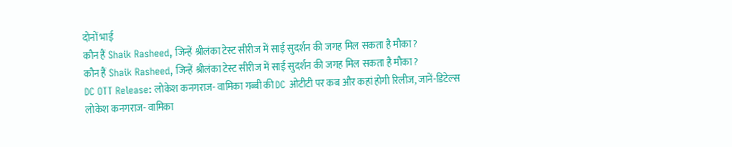दोनों भाई
कौन हैं Shaik Rasheed, जिन्हें श्रीलंका टेस्ट सीरीज में साई सुदर्शन की जगह मिल सकता है मौका?
कौन हैं Shaik Rasheed, जिन्हें श्रीलंका टेस्ट सीरीज में साई सुदर्शन की जगह मिल सकता है मौका?
DC OTT Release: लोकेश कनगराज- वामिका गब्बी की DC ओटीटी पर कब और कहां होगी रिलीज, जानें-डिटेल्स
लोकेश कनगराज- वामिका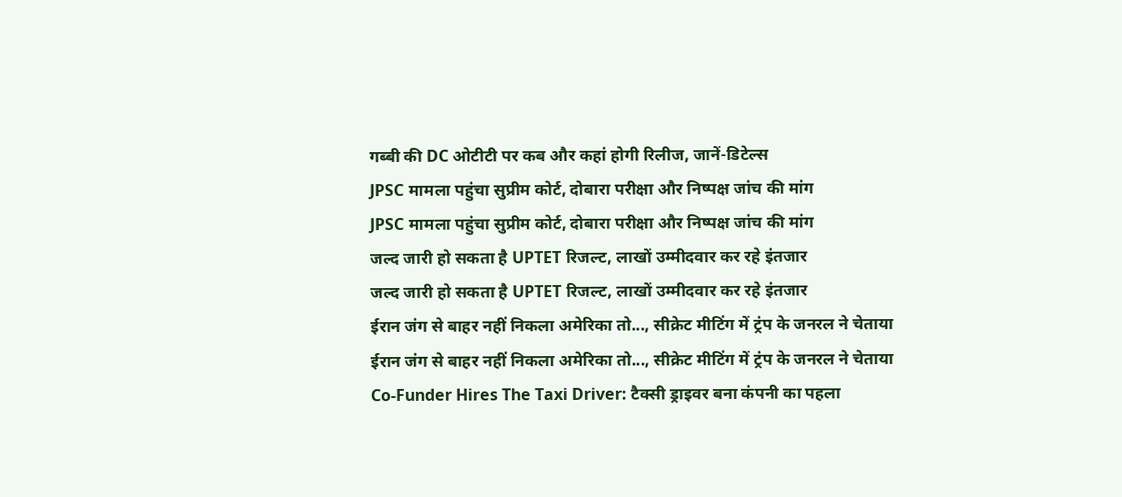गब्बी की DC ओटीटी पर कब और कहां होगी रिलीज, जानें-डिटेल्स
JPSC मामला पहुंचा सुप्रीम कोर्ट, दोबारा परीक्षा और निष्पक्ष जांच की मांग
JPSC मामला पहुंचा सुप्रीम कोर्ट, दोबारा परीक्षा और निष्पक्ष जांच की मांग
जल्द जारी हो सकता है UPTET रिजल्ट, लाखों उम्मीदवार कर रहे इंतजार
जल्द जारी हो सकता है UPTET रिजल्ट, लाखों उम्मीदवार कर रहे इंतजार
ईरान जंग से बाहर नहीं निकला अमेरिका तो..., सीक्रेट मीटिंग में ट्रंप के जनरल ने चेताया
ईरान जंग से बाहर नहीं निकला अमेरिका तो..., सीक्रेट मीटिंग में ट्रंप के जनरल ने चेताया
Co-Funder Hires The Taxi Driver: टैक्सी ड्राइवर बना कंपनी का पहला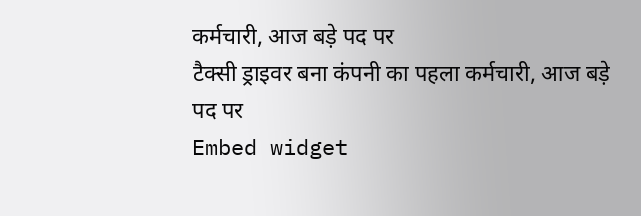कर्मचारी, आज बड़े पद पर
टैक्सी ड्राइवर बना कंपनी का पहला कर्मचारी, आज बड़े पद पर
Embed widget